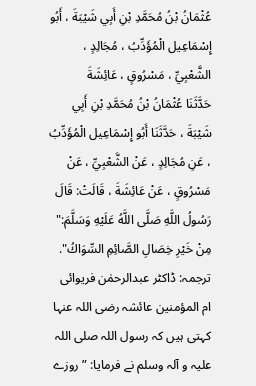عُثْمَانُ بْنُ مُحَمَّدِ بْنِ أَبِي شَيْبَةَ ، أَبُو إِسْمَاعِيل الْمُؤَدِّبُ ، مُجَالِدٍ ، الشَّعْبِيِّ ، مَسْرُوقٍ ، عَائِشَةَ
حَدَّثَنَا عُثْمَانُ بْنُ مُحَمَّدِ بْنِ أَبِي شَيْبَةَ ، حَدَّثَنَا أَبُو إِسْمَاعِيل الْمُؤَدِّبُ ، عَنِ مُجَالِدٍ ، عَنْ الشَّعْبِيِّ ، عَنْ مَسْرُوقٍ ، عَنْ عَائِشَةَ ، قَالَتْ: قَالَ رَسُولُ اللَّهِ صَلَّى اللَّهُ عَلَيْهِ وَسَلَّمَ:" مِنْ خَيْرِ خِصَالِ الصَّائِمِ السِّوَاكُ".
ترجمہ: ڈاکٹر عبدالرحمٰن فریوائی
ام المؤمنین عائشہ رضی اللہ عنہا کہتی ہیں کہ رسول اللہ صلی اللہ علیہ و آلہ وسلم نے فرمایا: ”روزے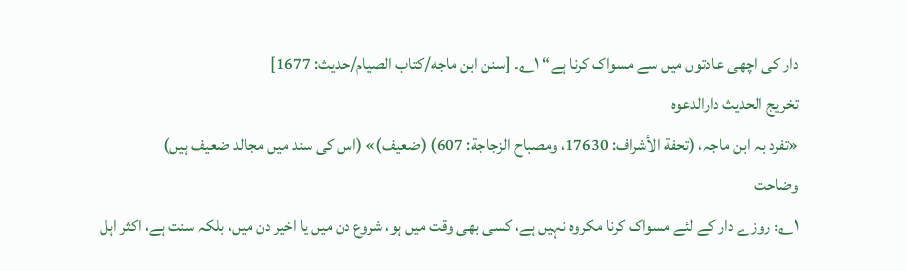دار کی اچھی عادتوں میں سے مسواک کرنا ہے“ ۱؎۔ [سنن ابن ماجه/كتاب الصيام/حدیث: 1677]
تخریج الحدیث دارالدعوہ
«تفرد بہ ابن ماجہ، (تحفة الأشراف: 17630، ومصباح الزجاجة: 607) (ضعیف)» (اس کی سند میں مجالد ضعیف ہیں)
وضاحت
۱؎: روزے دار کے لئے مسواک کرنا مکروہ نہیں ہے، کسی بھی وقت میں ہو، شروع دن میں یا اخیر دن میں، بلکہ سنت ہے، اکثر اہل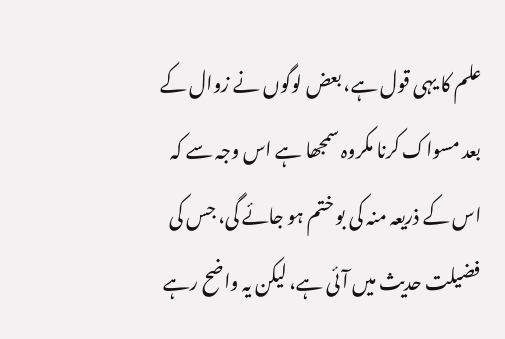علم کا یہی قول ہے، بعض لوگوں نے زوال کے بعد مسواک کرنا مکروہ سمجھا ہے اس وجہ سے کہ اس کے ذریعہ منہ کی بو ختم ہو جائے گی، جس کی فضیلت حدیث میں آئی ہے، لیکن یہ واضح رہے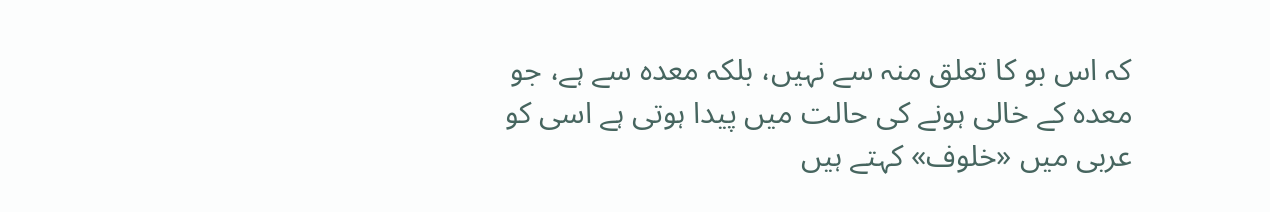کہ اس بو کا تعلق منہ سے نہیں، بلکہ معدہ سے ہے، جو معدہ کے خالی ہونے کی حالت میں پیدا ہوتی ہے اسی کو عربی میں «خلوف» کہتے ہیں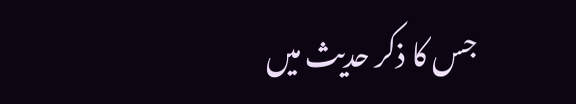جس کا ذکر حدیث میں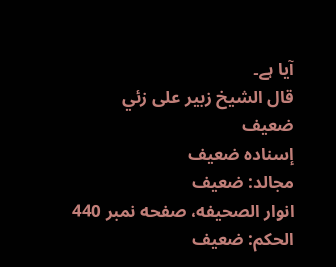آیا ہے۔
قال الشيخ زبير على زئي
ضعيف
إسناده ضعيف
مجالد: ضعيف
انوار الصحيفه، صفحه نمبر 440
الحكم: ضعيف